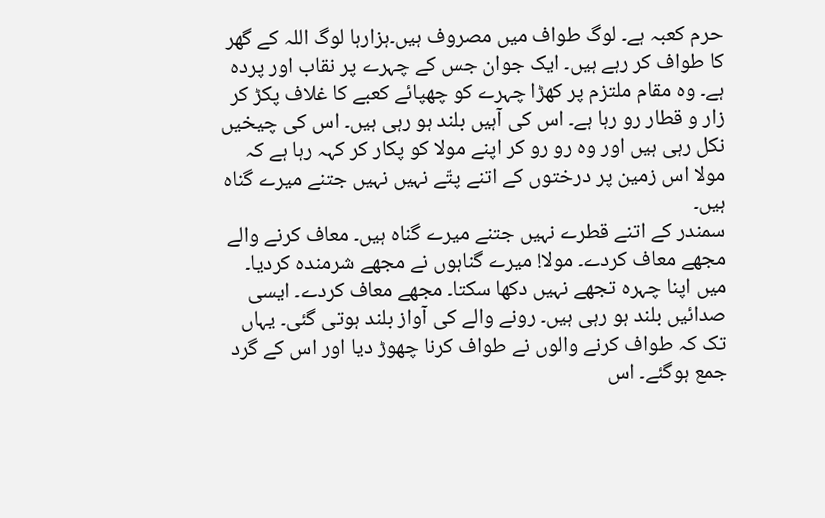حرم کعبہ ہے۔ لوگ طواف میں مصروف ہیں۔ہزارہا لوگ اللہ کے گھر کا طواف کر رہے ہیں۔ ایک جوان جس کے چہرے پر نقاب اور پردہ ہے۔ وہ مقام ملتزم پر کھڑا چہرے کو چھپائے کعبے کا غلاف پکڑ کر زار و قطار رو رہا ہے۔ اس کی آہیں بلند ہو رہی ہیں۔ اس کی چیخیں نکل رہی ہیں اور وہ رو رو کر اپنے مولا کو پکار کر کہہ رہا ہے کہ مولا اس زمین پر درختوں کے اتنے پتّے نہیں نہیں جتنے میرے گناہ ہیں۔
سمندر کے اتنے قطرے نہیں جتنے میرے گناہ ہیں۔ معاف کرنے والے مجھے معاف کردے۔ مولا! میرے گناہوں نے مجھے شرمندہ کردیا۔ میں اپنا چہرہ تجھے نہیں دکھا سکتا۔ مجھے معاف کردے۔ ایسی صدائیں بلند ہو رہی ہیں۔ رونے والے کی آواز بلند ہوتی گئی۔ یہاں تک کہ طواف کرنے والوں نے طواف کرنا چھوڑ دیا اور اس کے گرد جمع ہوگئے۔ اس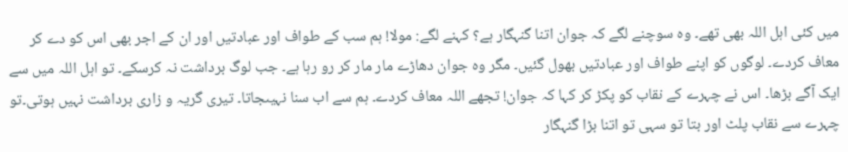میں کئی اہل اللہ بھی تھے۔ وہ سوچنے لگے کہ جوان اتنا گنہگار ہے؟ کہنے لگے: مولا! ہم سب کے طواف اور عبادتیں اور ان کے اجر بھی اس کو دے کر معاف کردے۔ لوگوں کو اپنے طواف اور عبادتیں بھول گئیں۔ مگر وہ جوان دھاڑے مار مار کر رو رہا ہے۔ جب لوگ برداشت نہ کرسکے۔ تو اہل اللہ میں سے ایک آگے بڑھا۔ اس نے چہرے کے نقاب کو پکڑ کر کہا کہ جوان! تجھے اللہ معاف کردے۔ ہم سے اب سنا نہیںجاتا۔ تیری گریہ و زاری برداشت نہیں ہوتی۔تو چہرے سے نقاب پلٹ اور بتا تو سہی تو اتنا بڑا گنہگار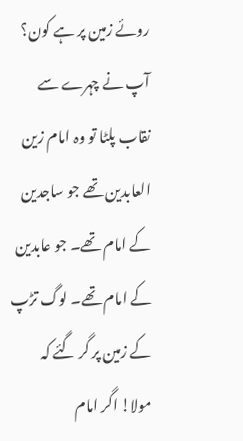روئے زمین پر ہے کون؟ آپ نے چہرے سے نقاب پلٹا تو وہ امام زین العابدین تھے جو ساجدین کے امام تھے۔ جو عابدین کے امام تھے۔ لوگ تڑپ کے زمین پر گر گئے کہ مولا! اگر امام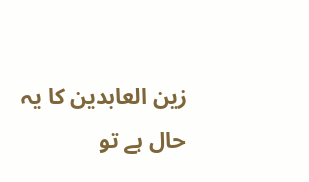زین العابدین کا یہ حال ہے تو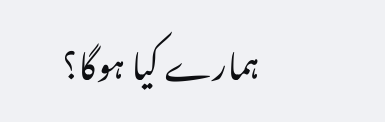ہمارے کیا ہوگا؟